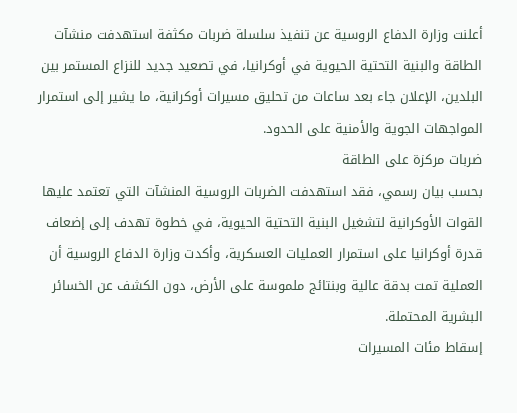أعلنت وزارة الدفاع الروسية عن تنفيذ سلسلة ضربات مكثفة استهدفت منشآت الطاقة والبنية التحتية الحيوية في أوكرانيا، في تصعيد جديد للنزاع المستمر بين البلدين، الإعلان جاء بعد ساعات من تحليق مسيرات أوكرانية، ما يشير إلى استمرار المواجهات الجوية والأمنية على الحدود.
ضربات مركزة على الطاقة
بحسب بيان رسمي، فقد استهدفت الضربات الروسية المنشآت التي تعتمد عليها القوات الأوكرانية لتشغيل البنية التحتية الحيوية، في خطوة تهدف إلى إضعاف قدرة أوكرانيا على استمرار العمليات العسكرية، وأكدت وزارة الدفاع الروسية أن العملية تمت بدقة عالية وبنتائج ملموسة على الأرض، دون الكشف عن الخسائر البشرية المحتملة.
إسقاط مئات المسيرات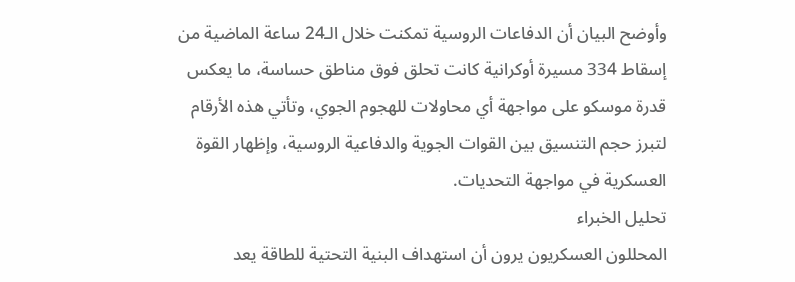وأوضح البيان أن الدفاعات الروسية تمكنت خلال الـ24 ساعة الماضية من إسقاط 334 مسيرة أوكرانية كانت تحلق فوق مناطق حساسة، ما يعكس قدرة موسكو على مواجهة أي محاولات للهجوم الجوي، وتأتي هذه الأرقام لتبرز حجم التنسيق بين القوات الجوية والدفاعية الروسية، وإظهار القوة العسكرية في مواجهة التحديات.
تحليل الخبراء
المحللون العسكريون يرون أن استهداف البنية التحتية للطاقة يعد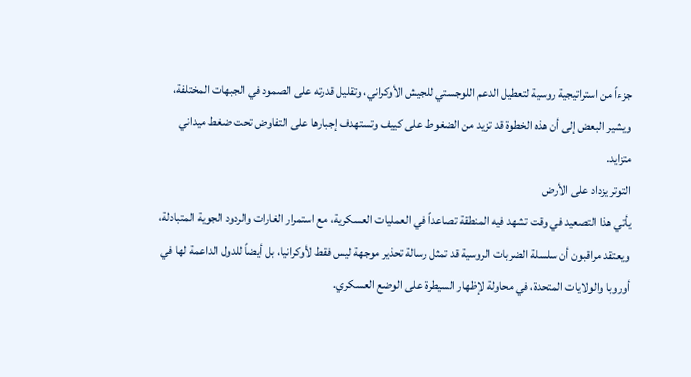جزءاً من استراتيجية روسية لتعطيل الدعم اللوجستي للجيش الأوكراني، وتقليل قدرته على الصمود في الجبهات المختلفة، ويشير البعض إلى أن هذه الخطوة قد تزيد من الضغوط على كييف وتستهدف إجبارها على التفاوض تحت ضغط ميداني متزايد.
التوتر يزداد على الأرض
يأتي هذا التصعيد في وقت تشهد فيه المنطقة تصاعداً في العمليات العسكرية، مع استمرار الغارات والردود الجوية المتبادلة، ويعتقد مراقبون أن سلسلة الضربات الروسية قد تمثل رسالة تحذير موجهة ليس فقط لأوكرانيا، بل أيضاً للدول الداعمة لها في أوروبا والولايات المتحدة، في محاولة لإظهار السيطرة على الوضع العسكري.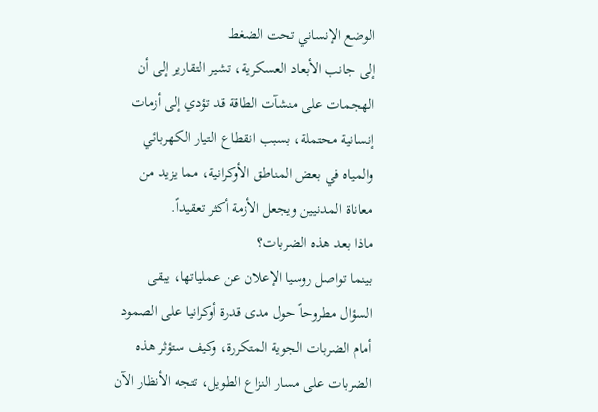الوضع الإنساني تحت الضغط
إلى جانب الأبعاد العسكرية، تشير التقارير إلى أن الهجمات على منشآت الطاقة قد تؤدي إلى أزمات إنسانية محتملة، بسبب انقطاع التيار الكهربائي والمياه في بعض المناطق الأوكرانية، مما يزيد من معاناة المدنيين ويجعل الأزمة أكثر تعقيداً.
ماذا بعد هذه الضربات؟
بينما تواصل روسيا الإعلان عن عملياتها، يبقى السؤال مطروحاً حول مدى قدرة أوكرانيا على الصمود أمام الضربات الجوية المتكررة، وكيف ستؤثر هذه الضربات على مسار النزاع الطويل، تتجه الأنظار الآن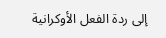إلى ردة الفعل الأوكرانية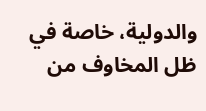والدولية، خاصة في ظل المخاوف من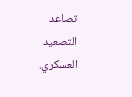تصاعد التصعيد العسكري.